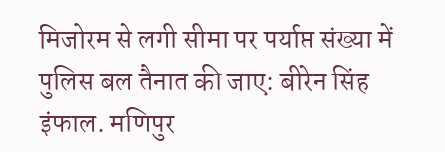मिजोरम से लगी सीमा पर पर्याप्त संख्या में पुलिस बल तैनात की जाए: बीरेन सिंह
इंफाल. मणिपुर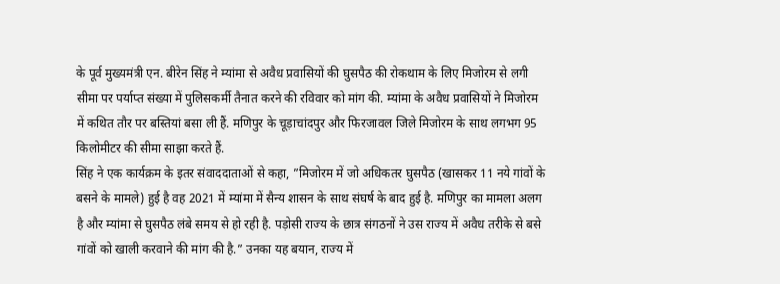के पूर्व मुख्यमंत्री एन. बीरेन सिंह ने म्यांमा से अवैध प्रवासियों की घुसपैठ की रोकथाम के लिए मिजोरम से लगी सीमा पर पर्याप्त संख्या में पुलिसकर्मी तैनात करने की रविवार को मांग की. म्यांमा के अवैध प्रवासियों ने मिजोरम में कथित तौर पर बस्तियां बसा ली हैं. मणिपुर के चूड़ाचांदपुर और फिरजावल जिले मिजोरम के साथ लगभग 95 किलोमीटर की सीमा साझा करते हैं.
सिंह ने एक कार्यक्रम के इतर संवाददाताओं से कहा, ”मिजोरम में जो अधिकतर घुसपैठ (खासकर 11 नये गांवों के बसने के मामले) हुई है वह 2021 में म्यांमा में सैन्य शासन के साथ संघर्ष के बाद हुई है. मणिपुर का मामला अलग है और म्यांमा से घुसपैठ लंबे समय से हो रही है. पड़ोसी राज्य के छात्र संगठनों ने उस राज्य में अवैध तरीके से बसे गांवों को खाली करवाने की मांग की है.” उनका यह बयान, राज्य में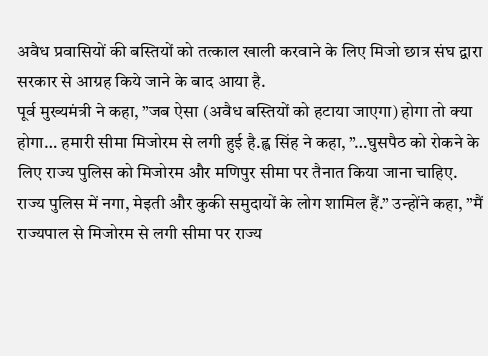अवैध प्रवासियों की बस्तियों को तत्काल खाली करवाने के लिए मिजो छात्र संघ द्वारा सरकार से आग्रह किये जाने के बाद आया है.
पूर्व मुख्यमंत्री ने कहा, ”जब ऐसा (अवैध बस्तियों को हटाया जाएगा) होगा तो क्या होगा… हमारी सीमा मिजोरम से लगी हुई है.ह्व सिंह ने कहा, ”…घुसपैठ को रोकने के लिए राज्य पुलिस को मिजोरम और मणिपुर सीमा पर तैनात किया जाना चाहिए. राज्य पुलिस में नगा, मेइती और कुकी समुदायों के लोग शामिल हैं.” उन्होंने कहा, ”मैं राज्यपाल से मिजोरम से लगी सीमा पर राज्य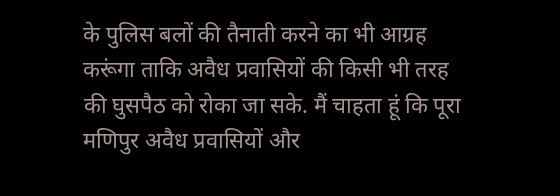के पुलिस बलों की तैनाती करने का भी आग्रह करूंगा ताकि अवैध प्रवासियों की किसी भी तरह की घुसपैठ को रोका जा सके. मैं चाहता हूं कि पूरा मणिपुर अवैध प्रवासियों और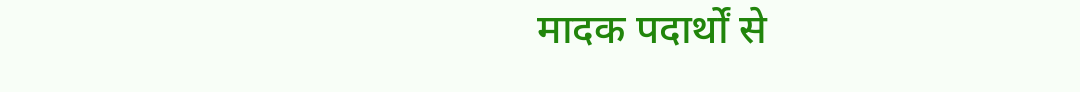मादक पदार्थों से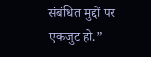संबंधित मुद्दों पर एकजुट हो.”